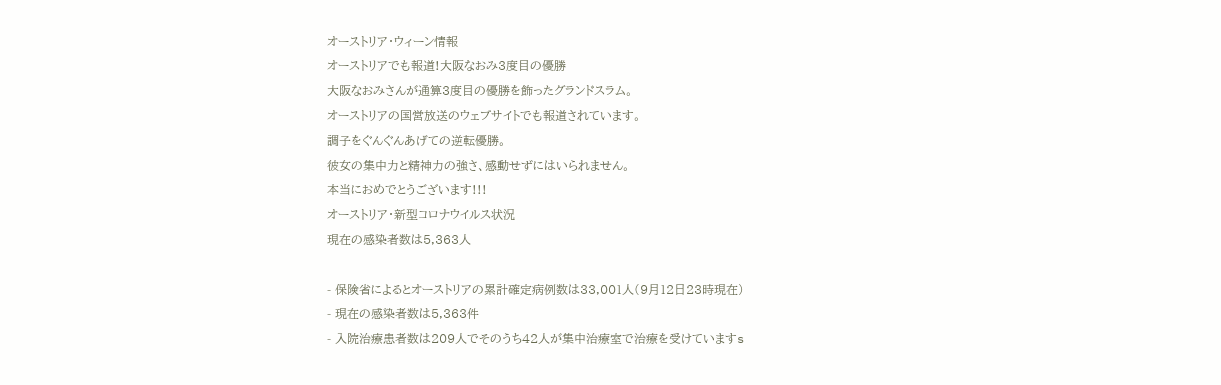オーストリア・ウィーン情報
オーストリアでも報道!大阪なおみ3度目の優勝
大阪なおみさんが通算3度目の優勝を飾ったグランドスラム。
オーストリアの国営放送のウェブサイトでも報道されています。
調子をぐんぐんあげての逆転優勝。
彼女の集中力と精神力の強さ、感動せずにはいられません。
本当におめでとうございます!!!
オーストリア・新型コロナウイルス状況
現在の感染者数は5,363人

- 保険省によるとオーストリアの累計確定病例数は33,001人(9月12日23時現在)
- 現在の感染者数は5,363件
- 入院治療患者数は209人でそのうち42人が集中治療室で治療を受けていますs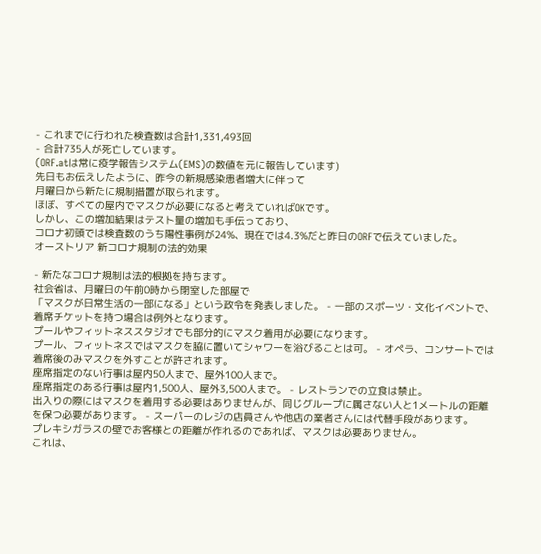- これまでに行われた検査数は合計1,331,493回
- 合計735人が死亡しています。
(ORF.atは常に疫学報告システム(EMS)の数値を元に報告しています)
先日もお伝えしたように、昨今の新規感染患者増大に伴って
月曜日から新たに規制措置が取られます。
ほぼ、すべての屋内でマスクが必要になると考えていればOKです。
しかし、この増加結果はテスト量の増加も手伝っており、
コロナ初頭では検査数のうち陽性事例が24%、現在では4.3%だと昨日のORFで伝えていました。
オーストリア 新コロナ規制の法的効果

- 新たなコロナ規制は法的根拠を持ちます。
社会省は、月曜日の午前0時から閉室した部屋で
「マスクが日常生活の一部になる」という政令を発表しました。 - 一部のスポーツ・文化イベントで、着席チケットを持つ場合は例外となります。
プールやフィットネススタジオでも部分的にマスク着用が必要になります。
プール、フィットネスではマスクを脇に置いてシャワーを浴びることは可。 - オペラ、コンサートでは着席後のみマスクを外すことが許されます。
座席指定のない行事は屋内50人まで、屋外100人まで。
座席指定のある行事は屋内1,500人、屋外3,500人まで。 - レストランでの立食は禁止。
出入りの際にはマスクを着用する必要はありませんが、同じグループに属さない人と1メートルの距離を保つ必要があります。 - スーパーのレジの店員さんや他店の業者さんには代替手段があります。
プレキシガラスの壁でお客様との距離が作れるのであれば、マスクは必要ありません。
これは、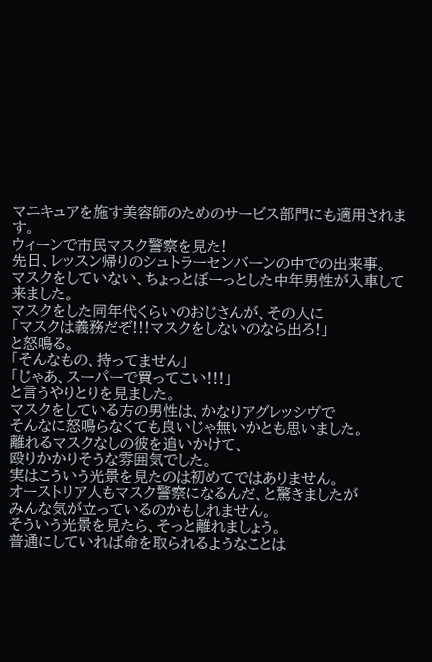マニキュアを施す美容師のためのサービス部門にも適用されます。
ウィーンで市民マスク警察を見た!
先日、レッスン帰りのシュトラーセンバーンの中での出来事。
マスクをしていない、ちょっとぼーっとした中年男性が入車して来ました。
マスクをした同年代くらいのおじさんが、その人に
「マスクは義務だぞ!!!マスクをしないのなら出ろ!」
と怒鳴る。
「そんなもの、持ってません」
「じゃあ、スーパーで買ってこい!!!」
と言うやりとりを見ました。
マスクをしている方の男性は、かなりアグレッシヴで
そんなに怒鳴らなくても良いじゃ無いかとも思いました。
離れるマスクなしの彼を追いかけて、
殴りかかりそうな雰囲気でした。
実はこういう光景を見たのは初めてではありません。
オーストリア人もマスク警察になるんだ、と驚きましたが
みんな気が立っているのかもしれません。
そういう光景を見たら、そっと離れましょう。
普通にしていれば命を取られるようなことは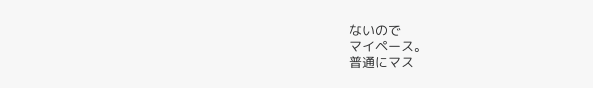ないので
マイペース。
普通にマス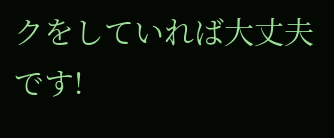クをしていれば大丈夫です!